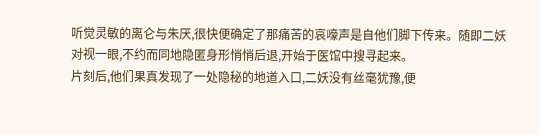听觉灵敏的离仑与朱厌,很快便确定了那痛苦的哀嚎声是自他们脚下传来。随即二妖对视一眼,不约而同地隐匿身形悄悄后退,开始于医馆中搜寻起来。
片刻后,他们果真发现了一处隐秘的地道入口,二妖没有丝毫犹豫,便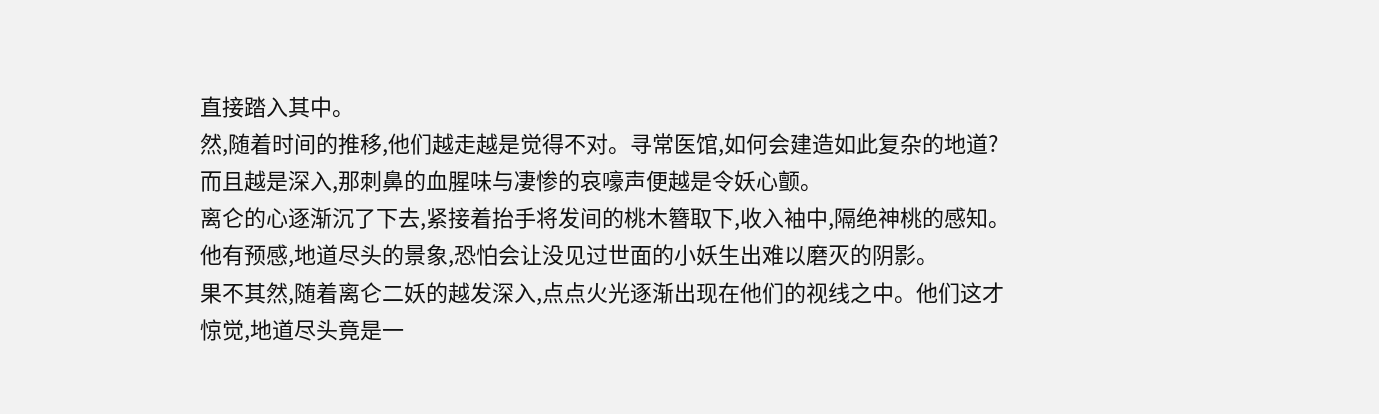直接踏入其中。
然,随着时间的推移,他们越走越是觉得不对。寻常医馆,如何会建造如此复杂的地道?而且越是深入,那刺鼻的血腥味与凄惨的哀嚎声便越是令妖心颤。
离仑的心逐渐沉了下去,紧接着抬手将发间的桃木簪取下,收入袖中,隔绝神桃的感知。
他有预感,地道尽头的景象,恐怕会让没见过世面的小妖生出难以磨灭的阴影。
果不其然,随着离仑二妖的越发深入,点点火光逐渐出现在他们的视线之中。他们这才惊觉,地道尽头竟是一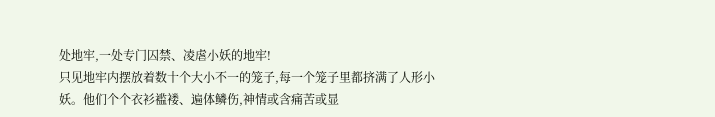处地牢,一处专门囚禁、凌虐小妖的地牢!
只见地牢内摆放着数十个大小不一的笼子,每一个笼子里都挤满了人形小妖。他们个个衣衫褴褛、遍体鳞伤,神情或含痛苦或显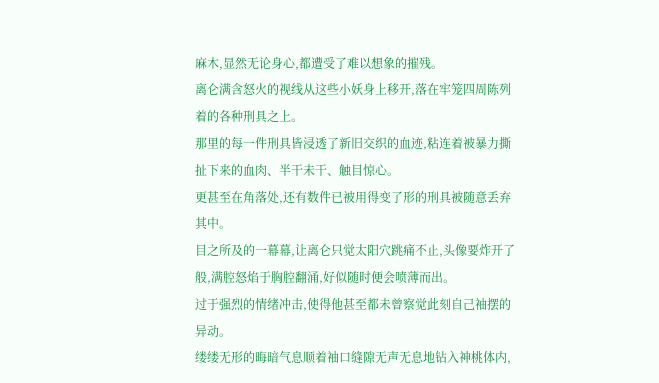麻木,显然无论身心,都遭受了难以想象的摧残。
离仑满含怒火的视线从这些小妖身上移开,落在牢笼四周陈列着的各种刑具之上。
那里的每一件刑具皆浸透了新旧交织的血迹,粘连着被暴力撕扯下来的血肉、半干未干、触目惊心。
更甚至在角落处,还有数件已被用得变了形的刑具被随意丢弃其中。
目之所及的一幕幕,让离仑只觉太阳穴跳痛不止,头像要炸开了般,满腔怒焰于胸腔翻涌,好似随时便会喷薄而出。
过于强烈的情绪冲击,使得他甚至都未曾察觉此刻自己袖摆的异动。
缕缕无形的晦暗气息顺着袖口缝隙无声无息地钻入神桃体内,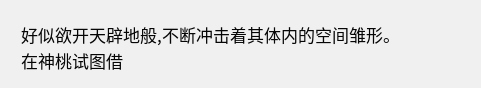好似欲开天辟地般,不断冲击着其体内的空间雏形。
在神桃试图借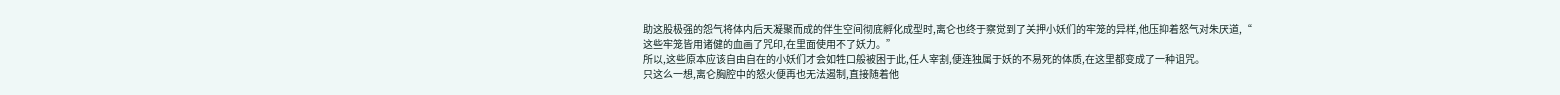助这股极强的怨气将体内后天凝聚而成的伴生空间彻底孵化成型时,离仑也终于察觉到了关押小妖们的牢笼的异样,他压抑着怒气对朱厌道,“
这些牢笼皆用诸健的血画了咒印,在里面使用不了妖力。”
所以,这些原本应该自由自在的小妖们才会如牲口般被困于此,任人宰割,便连独属于妖的不易死的体质,在这里都变成了一种诅咒。
只这么一想,离仑胸腔中的怒火便再也无法遏制,直接随着他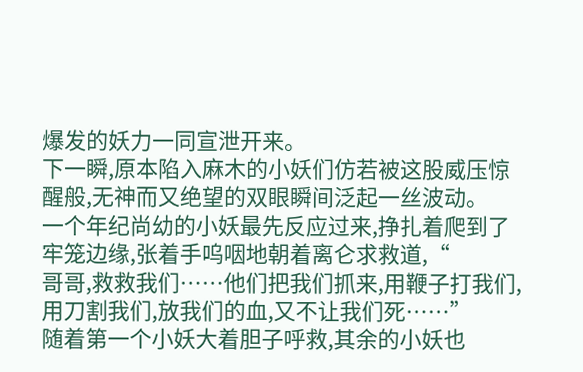爆发的妖力一同宣泄开来。
下一瞬,原本陷入麻木的小妖们仿若被这股威压惊醒般,无神而又绝望的双眼瞬间泛起一丝波动。
一个年纪尚幼的小妖最先反应过来,挣扎着爬到了牢笼边缘,张着手呜咽地朝着离仑求救道,“
哥哥,救救我们……他们把我们抓来,用鞭子打我们,用刀割我们,放我们的血,又不让我们死……”
随着第一个小妖大着胆子呼救,其余的小妖也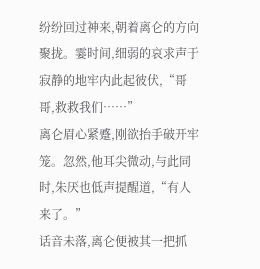纷纷回过神来,朝着离仑的方向聚拢。霎时间,细弱的哀求声于寂静的地牢内此起彼伏,“哥哥,救救我们……”
离仑眉心紧蹙,刚欲抬手破开牢笼。忽然,他耳尖微动,与此同时,朱厌也低声提醒道,“有人来了。”
话音未落,离仑便被其一把抓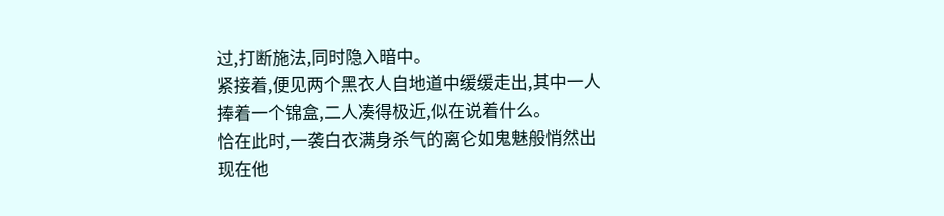过,打断施法,同时隐入暗中。
紧接着,便见两个黑衣人自地道中缓缓走出,其中一人捧着一个锦盒,二人凑得极近,似在说着什么。
恰在此时,一袭白衣满身杀气的离仑如鬼魅般悄然出现在他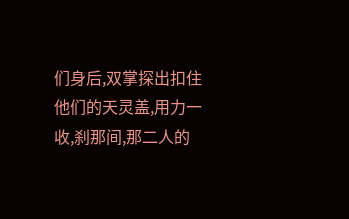们身后,双掌探出扣住他们的天灵盖,用力一收,刹那间,那二人的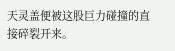天灵盖便被这股巨力碰撞的直接碎裂开来。